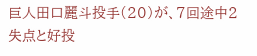巨人田口麗斗投手(20)が、7回途中2失点と好投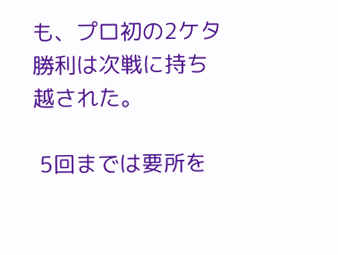も、プロ初の2ケタ勝利は次戦に持ち越された。

 5回までは要所を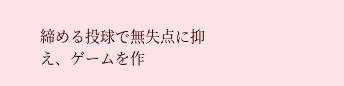締める投球で無失点に抑え、ゲームを作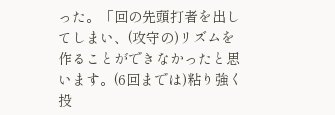った。「回の先頭打者を出してしまい、(攻守の)リズムを作ることができなかったと思います。(6回までは)粘り強く投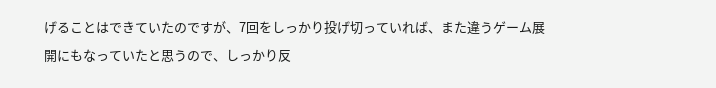げることはできていたのですが、7回をしっかり投げ切っていれば、また違うゲーム展開にもなっていたと思うので、しっかり反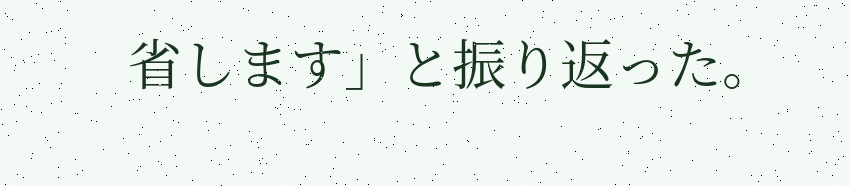省します」と振り返った。